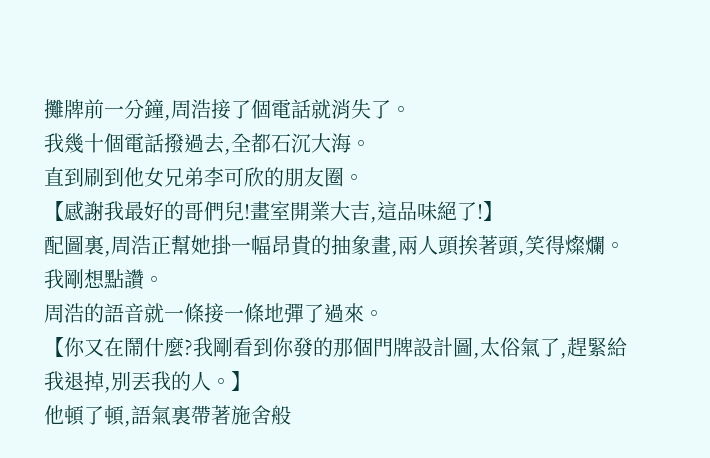攤牌前一分鐘,周浩接了個電話就消失了。
我幾十個電話撥過去,全都石沉大海。
直到刷到他女兄弟李可欣的朋友圈。
【感謝我最好的哥們兒!畫室開業大吉,這品味絕了!】
配圖裏,周浩正幫她掛一幅昂貴的抽象畫,兩人頭挨著頭,笑得燦爛。
我剛想點讚。
周浩的語音就一條接一條地彈了過來。
【你又在鬧什麼?我剛看到你發的那個門牌設計圖,太俗氣了,趕緊給我退掉,別丟我的人。】
他頓了頓,語氣裏帶著施舍般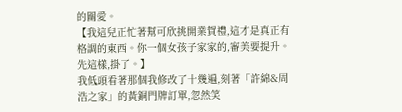的關愛。
【我這兒正忙著幫可欣挑開業賀禮,這才是真正有格調的東西。你一個女孩子家家的,審美要提升。先這樣,掛了。】
我低頭看著那個我修改了十幾遍,刻著「許綿&周浩之家」的黃銅門牌訂單,忽然笑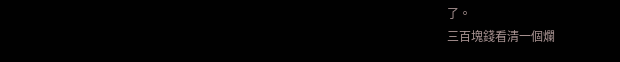了。
三百塊錢看清一個爛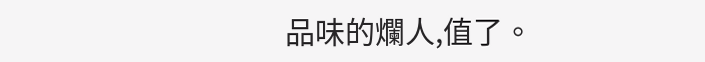品味的爛人,值了。